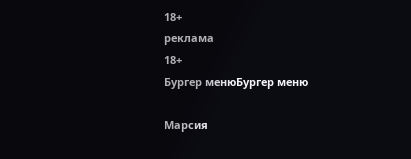18+
реклама
18+
Бургер менюБургер меню

Марсия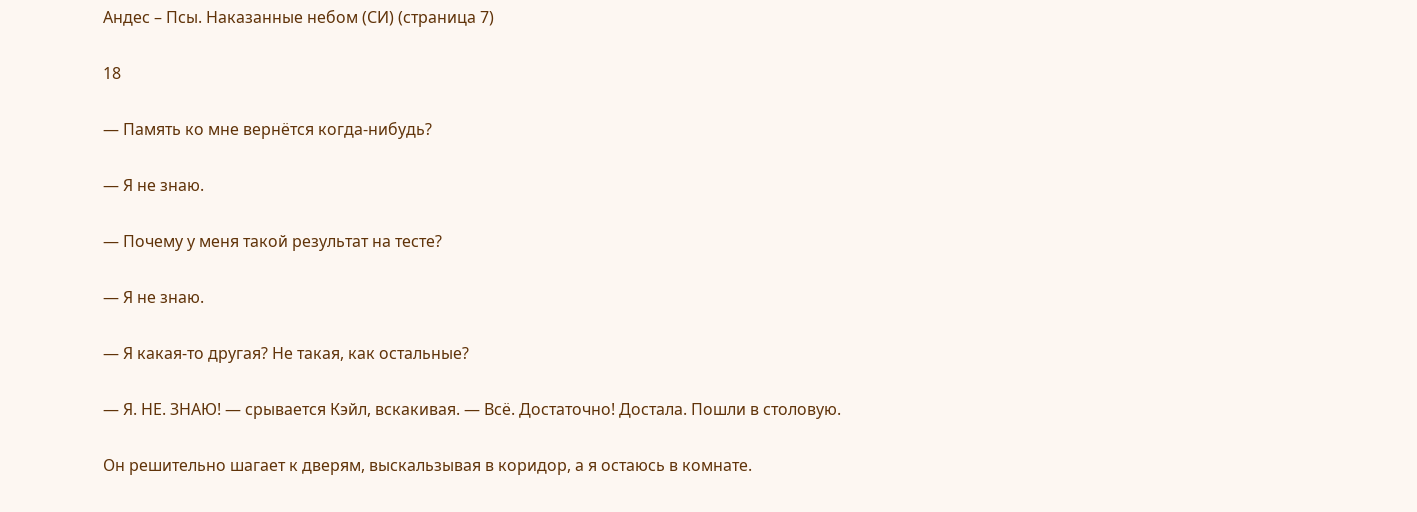Андес – Псы. Наказанные небом (СИ) (страница 7)

18

— Память ко мне вернётся когда-нибудь?

— Я не знаю.

— Почему у меня такой результат на тесте?

— Я не знаю.

— Я какая-то другая? Не такая, как остальные?

— Я. НЕ. ЗНАЮ! — срывается Кэйл, вскакивая. — Всё. Достаточно! Достала. Пошли в столовую.

Он решительно шагает к дверям, выскальзывая в коридор, а я остаюсь в комнате.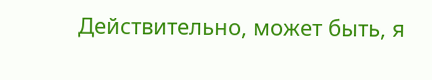Действительно, может быть, я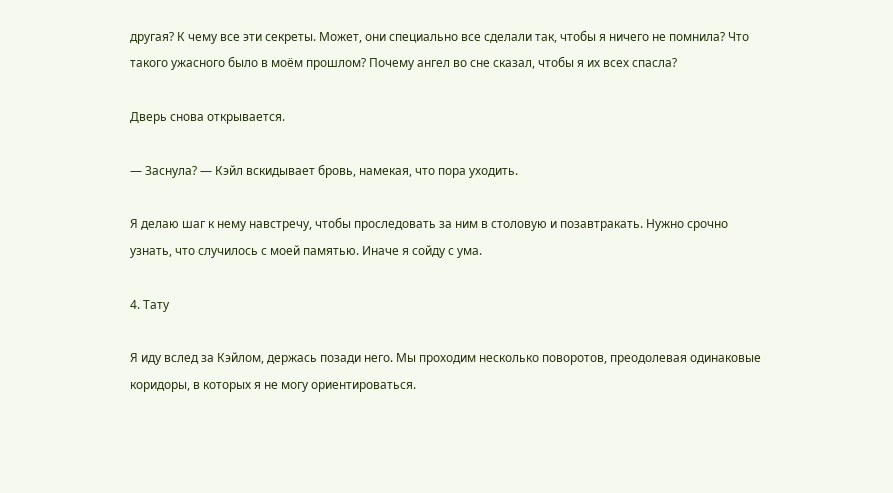другая? К чему все эти секреты. Может, они специально все сделали так, чтобы я ничего не помнила? Что такого ужасного было в моём прошлом? Почему ангел во сне сказал, чтобы я их всех спасла?

Дверь снова открывается.

— Заснула? — Кэйл вскидывает бровь, намекая, что пора уходить.

Я делаю шаг к нему навстречу, чтобы проследовать за ним в столовую и позавтракать. Нужно срочно узнать, что случилось с моей памятью. Иначе я сойду с ума.

4. Тату

Я иду вслед за Кэйлом, держась позади него. Мы проходим несколько поворотов, преодолевая одинаковые коридоры, в которых я не могу ориентироваться.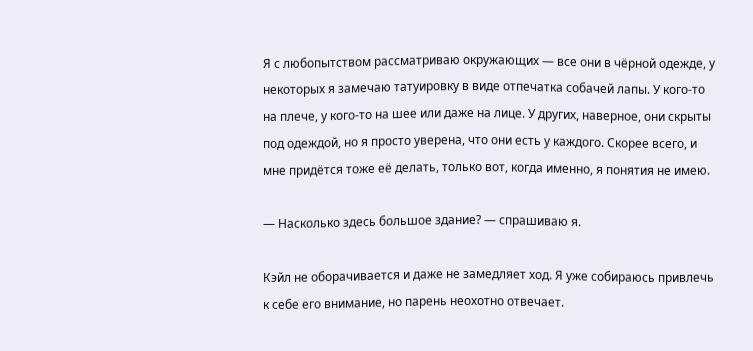Я с любопытством рассматриваю окружающих — все они в чёрной одежде, у некоторых я замечаю татуировку в виде отпечатка собачей лапы. У кого-то на плече, у кого-то на шее или даже на лице. У других, наверное, они скрыты под одеждой, но я просто уверена, что они есть у каждого. Скорее всего, и мне придётся тоже её делать, только вот, когда именно, я понятия не имею.

— Насколько здесь большое здание? — спрашиваю я.

Кэйл не оборачивается и даже не замедляет ход. Я уже собираюсь привлечь к себе его внимание, но парень неохотно отвечает.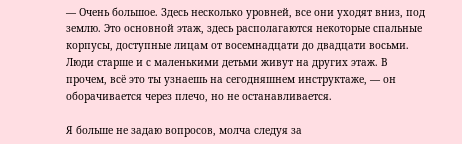— Очень большое. Здесь несколько уровней, все они уходят вниз, под землю. Это основной этаж, здесь располагаются некоторые спальные корпусы, доступные лицам от восемнадцати до двадцати восьми. Люди старше и с маленькими детьми живут на других этаж. В прочем, всё это ты узнаешь на сегодняшнем инструктаже, — он оборачивается через плечо, но не останавливается.

Я больше не задаю вопросов, молча следуя за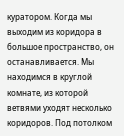куратором. Когда мы выходим из коридора в большое пространство, он останавливается. Мы находимся в круглой комнате, из которой ветвями уходят несколько коридоров. Под потолком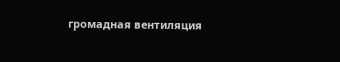громадная вентиляция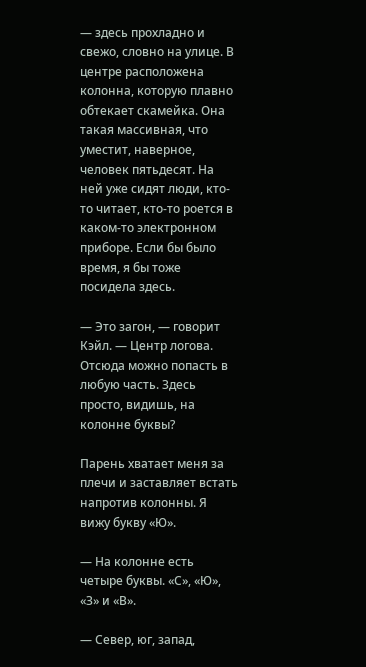— здесь прохладно и свежо, словно на улице. В центре расположена колонна, которую плавно обтекает скамейка. Она такая массивная, что уместит, наверное, человек пятьдесят. На ней уже сидят люди, кто-то читает, кто-то роется в каком-то электронном приборе. Если бы было время, я бы тоже посидела здесь.

— Это загон, — говорит Кэйл. — Центр логова. Отсюда можно попасть в любую часть. Здесь просто, видишь, на колонне буквы?

Парень хватает меня за плечи и заставляет встать напротив колонны. Я вижу букву «Ю».

— На колонне есть четыре буквы. «С», «Ю», «З» и «В».

— Север, юг, запад,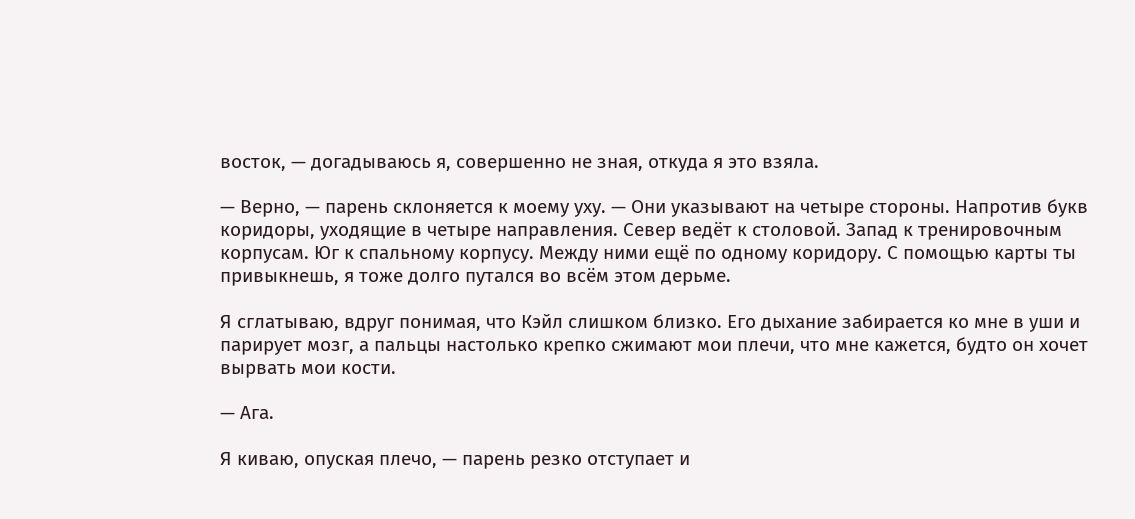восток, — догадываюсь я, совершенно не зная, откуда я это взяла.

— Верно, — парень склоняется к моему уху. — Они указывают на четыре стороны. Напротив букв коридоры, уходящие в четыре направления. Север ведёт к столовой. Запад к тренировочным корпусам. Юг к спальному корпусу. Между ними ещё по одному коридору. С помощью карты ты привыкнешь, я тоже долго путался во всём этом дерьме.

Я сглатываю, вдруг понимая, что Кэйл слишком близко. Его дыхание забирается ко мне в уши и парирует мозг, а пальцы настолько крепко сжимают мои плечи, что мне кажется, будто он хочет вырвать мои кости.

— Ага.

Я киваю, опуская плечо, — парень резко отступает и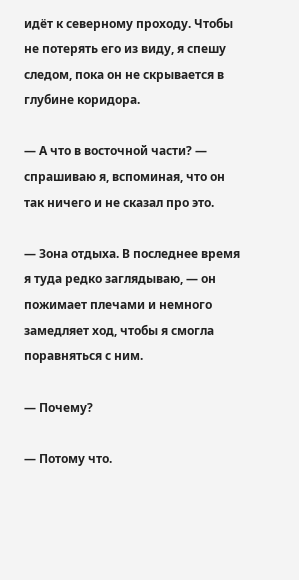идёт к северному проходу. Чтобы не потерять его из виду, я спешу следом, пока он не скрывается в глубине коридора.

— А что в восточной части? — спрашиваю я, вспоминая, что он так ничего и не сказал про это.

— Зона отдыха. В последнее время я туда редко заглядываю, — он пожимает плечами и немного замедляет ход, чтобы я смогла поравняться с ним.

— Почему?

— Потому что.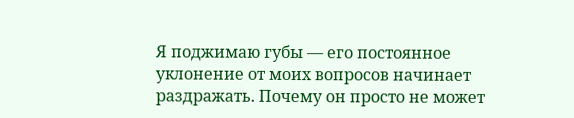Я поджимаю губы — его постоянное уклонение от моих вопросов начинает раздражать. Почему он просто не может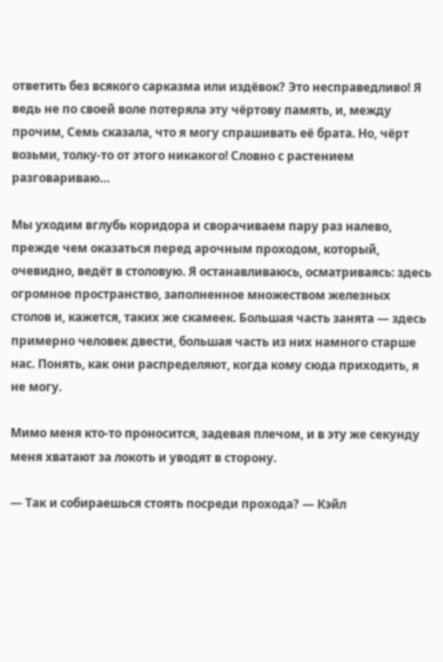ответить без всякого сарказма или издёвок? Это несправедливо! Я ведь не по своей воле потеряла эту чёртову память, и, между прочим, Семь сказала, что я могу спрашивать её брата. Но, чёрт возьми, толку-то от этого никакого! Словно с растением разговариваю…

Мы уходим вглубь коридора и сворачиваем пару раз налево, прежде чем оказаться перед арочным проходом, который, очевидно, ведёт в столовую. Я останавливаюсь, осматриваясь: здесь огромное пространство, заполненное множеством железных столов и, кажется, таких же скамеек. Большая часть занята — здесь примерно человек двести, большая часть из них намного старше нас. Понять, как они распределяют, когда кому сюда приходить, я не могу.

Мимо меня кто-то проносится, задевая плечом, и в эту же секунду меня хватают за локоть и уводят в сторону.

— Так и собираешься стоять посреди прохода? — Кэйл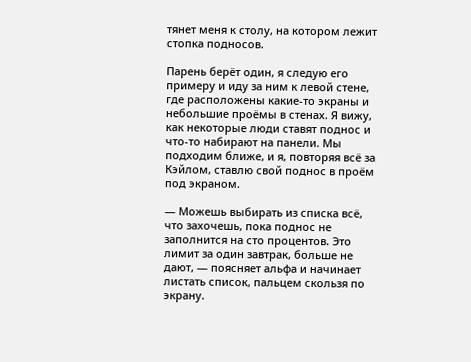тянет меня к столу, на котором лежит стопка подносов.

Парень берёт один, я следую его примеру и иду за ним к левой стене, где расположены какие-то экраны и небольшие проёмы в стенах. Я вижу, как некоторые люди ставят поднос и что-то набирают на панели. Мы подходим ближе, и я, повторяя всё за Кэйлом, ставлю свой поднос в проём под экраном.

— Можешь выбирать из списка всё, что захочешь, пока поднос не заполнится на сто процентов. Это лимит за один завтрак, больше не дают, — поясняет альфа и начинает листать список, пальцем скользя по экрану.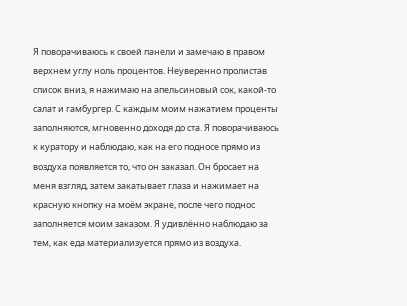Я поворачиваюсь к своей панели и замечаю в правом верхнем углу ноль процентов. Неуверенно пролистав список вниз, я нажимаю на апельсиновый сок, какой-то салат и гамбургер. С каждым моим нажатием проценты заполняются, мгновенно доходя до ста. Я поворачиваюсь к куратору и наблюдаю, как на его подносе прямо из воздуха появляется то, что он заказал. Он бросает на меня взгляд, затем закатывает глаза и нажимает на красную кнопку на моём экране, после чего поднос заполняется моим заказом. Я удивлённо наблюдаю за тем, как еда материализуется прямо из воздуха.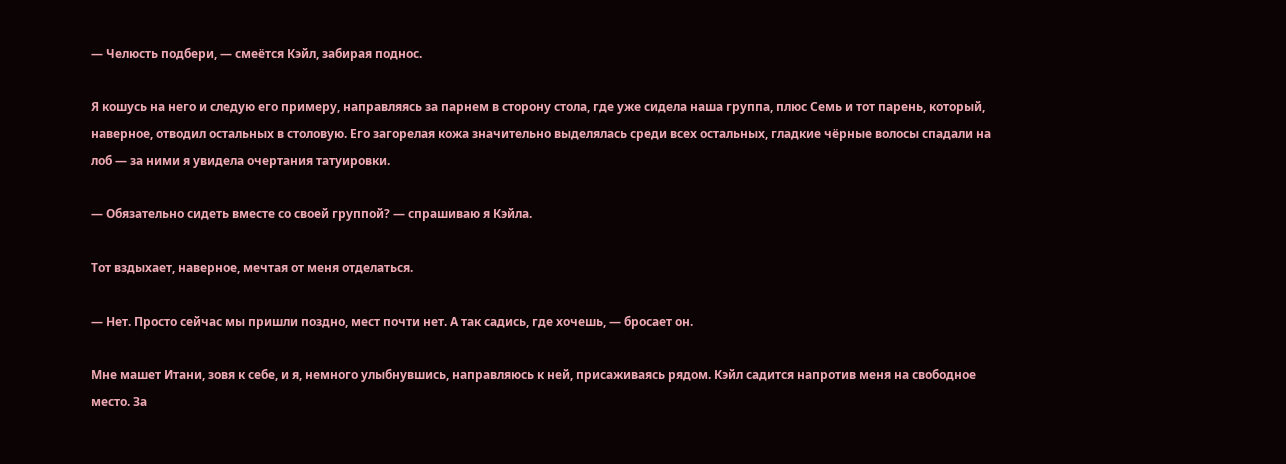— Челюсть подбери, — смеётся Кэйл, забирая поднос.

Я кошусь на него и следую его примеру, направляясь за парнем в сторону стола, где уже сидела наша группа, плюс Семь и тот парень, который, наверное, отводил остальных в столовую. Его загорелая кожа значительно выделялась среди всех остальных, гладкие чёрные волосы спадали на лоб — за ними я увидела очертания татуировки.

— Обязательно сидеть вместе со своей группой? — спрашиваю я Кэйла.

Тот вздыхает, наверное, мечтая от меня отделаться.

— Нет. Просто сейчас мы пришли поздно, мест почти нет. А так садись, где хочешь, — бросает он.

Мне машет Итани, зовя к себе, и я, немного улыбнувшись, направляюсь к ней, присаживаясь рядом. Кэйл садится напротив меня на свободное место. За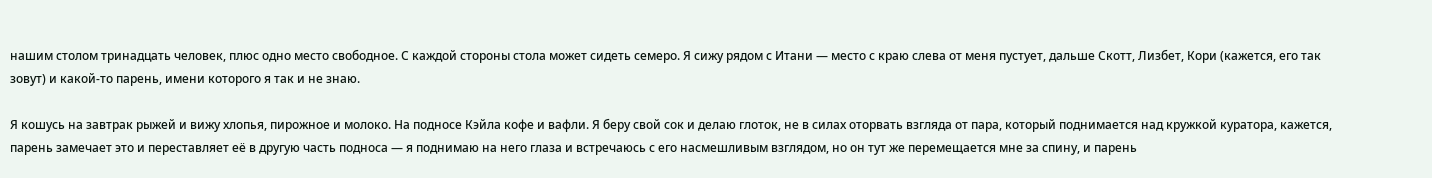нашим столом тринадцать человек, плюс одно место свободное. С каждой стороны стола может сидеть семеро. Я сижу рядом с Итани — место с краю слева от меня пустует, дальше Скотт, Лизбет, Кори (кажется, его так зовут) и какой-то парень, имени которого я так и не знаю.

Я кошусь на завтрак рыжей и вижу хлопья, пирожное и молоко. На подносе Кэйла кофе и вафли. Я беру свой сок и делаю глоток, не в силах оторвать взгляда от пара, который поднимается над кружкой куратора, кажется, парень замечает это и переставляет её в другую часть подноса — я поднимаю на него глаза и встречаюсь с его насмешливым взглядом, но он тут же перемещается мне за спину, и парень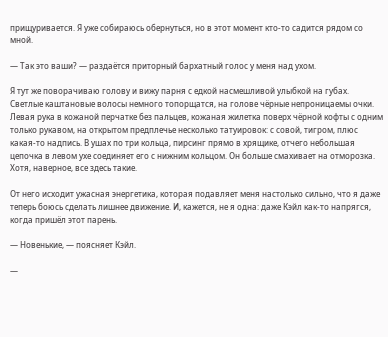прищуривается. Я уже собираюсь обернуться, но в этот момент кто-то садится рядом со мной.

— Так это ваши? — раздаётся приторный бархатный голос у меня над ухом.

Я тут же поворачиваю голову и вижу парня с едкой насмешливой улыбкой на губах. Светлые каштановые волосы немного топорщатся, на голове чёрные непроницаемы очки. Левая рука в кожаной перчатке без пальцев, кожаная жилетка поверх чёрной кофты с одним только рукавом, на открытом предплечье несколько татуировок: с совой, тигром, плюс какая-то надпись. В ушах по три кольца, пирсинг прямо в хрящике, отчего небольшая цепочка в левом ухе соединяет его с нижним кольцом. Он больше смахивает на отморозка. Хотя, наверное, все здесь такие.

От него исходит ужасная энергетика, которая подавляет меня настолько сильно, что я даже теперь боюсь сделать лишнее движение. И, кажется, не я одна: даже Кэйл как-то напрягся, когда пришёл этот парень.

— Новенькие, — поясняет Кэйл.

—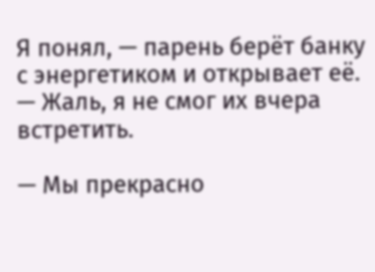Я понял, — парень берёт банку с энергетиком и открывает её. — Жаль, я не смог их вчера встретить.

— Мы прекрасно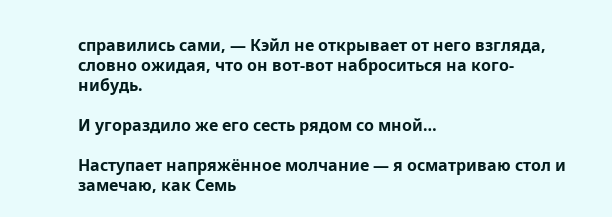справились сами, — Кэйл не открывает от него взгляда, словно ожидая, что он вот-вот наброситься на кого-нибудь.

И угораздило же его сесть рядом со мной…

Наступает напряжённое молчание — я осматриваю стол и замечаю, как Семь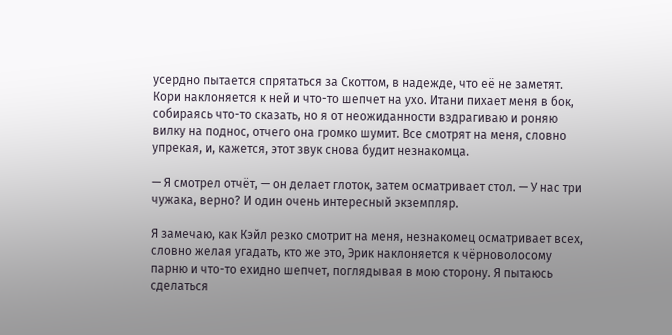усердно пытается спрятаться за Скоттом, в надежде, что её не заметят. Кори наклоняется к ней и что-то шепчет на ухо. Итани пихает меня в бок, собираясь что-то сказать, но я от неожиданности вздрагиваю и роняю вилку на поднос, отчего она громко шумит. Все смотрят на меня, словно упрекая, и, кажется, этот звук снова будит незнакомца.

— Я смотрел отчёт, — он делает глоток, затем осматривает стол. — У нас три чужака, верно? И один очень интересный экземпляр.

Я замечаю, как Кэйл резко смотрит на меня, незнакомец осматривает всех, словно желая угадать, кто же это, Эрик наклоняется к чёрноволосому парню и что-то ехидно шепчет, поглядывая в мою сторону. Я пытаюсь сделаться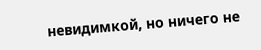невидимкой, но ничего не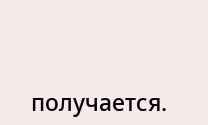получается.